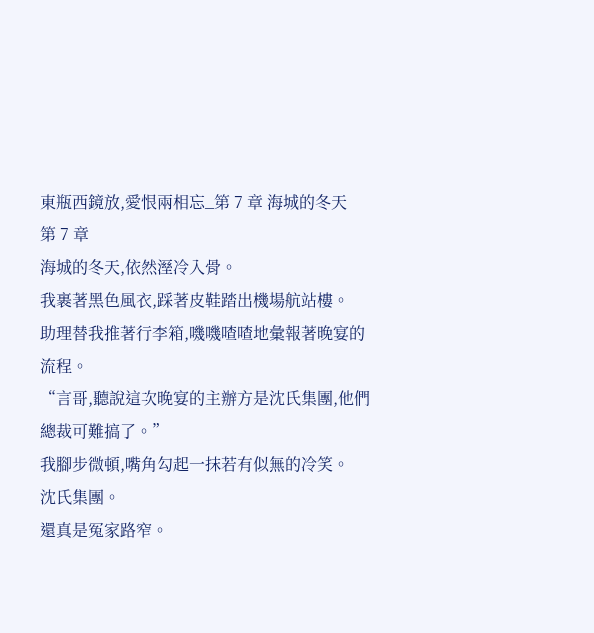東瓶西鏡放,愛恨兩相忘_第 7 章 海城的冬天
第 7 章
海城的冬天,依然溼冷入骨。
我裹著黑色風衣,踩著皮鞋踏出機場航站樓。
助理替我推著行李箱,嘰嘰喳喳地彙報著晚宴的流程。
“言哥,聽說這次晚宴的主辦方是沈氏集團,他們總裁可難搞了。”
我腳步微頓,嘴角勾起一抹若有似無的冷笑。
沈氏集團。
還真是冤家路窄。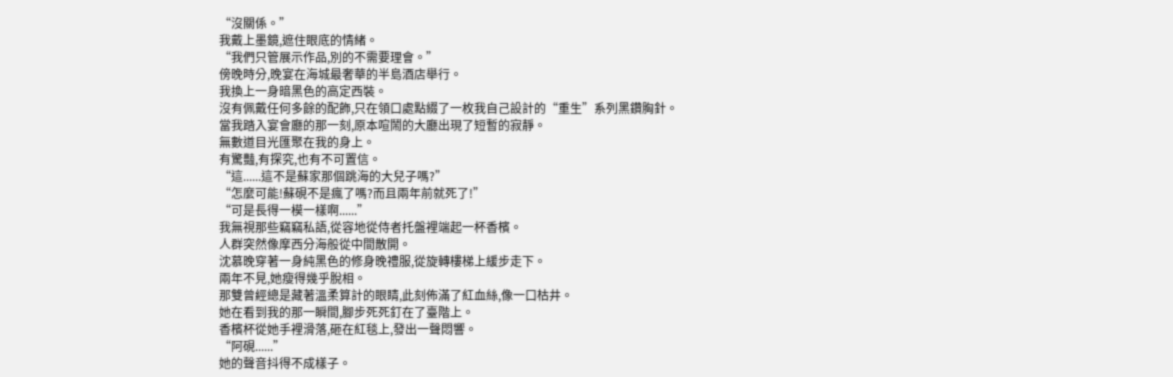“沒關係。”
我戴上墨鏡,遮住眼底的情緒。
“我們只管展示作品,別的不需要理會。”
傍晚時分,晚宴在海城最奢華的半島酒店舉行。
我換上一身暗黑色的高定西裝。
沒有佩戴任何多餘的配飾,只在領口處點綴了一枚我自己設計的“重生”系列黑鑽胸針。
當我踏入宴會廳的那一刻,原本喧鬧的大廳出現了短暫的寂靜。
無數道目光匯聚在我的身上。
有驚豔,有探究,也有不可置信。
“這......這不是蘇家那個跳海的大兒子嗎?”
“怎麼可能!蘇硯不是瘋了嗎?而且兩年前就死了!”
“可是長得一模一樣啊......”
我無視那些竊竊私語,從容地從侍者托盤裡端起一杯香檳。
人群突然像摩西分海般從中間散開。
沈慕晚穿著一身純黑色的修身晚禮服,從旋轉樓梯上緩步走下。
兩年不見,她瘦得幾乎脫相。
那雙曾經總是藏著溫柔算計的眼睛,此刻佈滿了紅血絲,像一口枯井。
她在看到我的那一瞬間,腳步死死釘在了臺階上。
香檳杯從她手裡滑落,砸在紅毯上,發出一聲悶響。
“阿硯......”
她的聲音抖得不成樣子。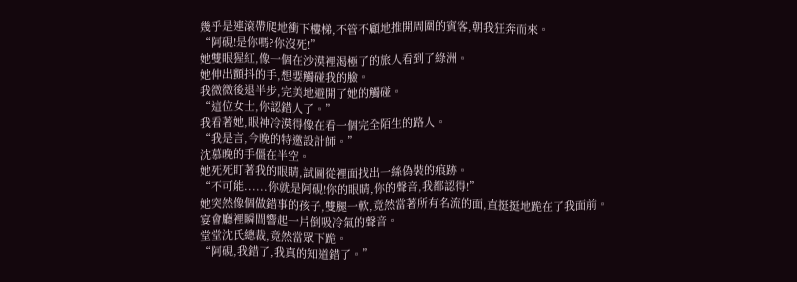幾乎是連滾帶爬地衝下樓梯,不管不顧地推開周圍的賓客,朝我狂奔而來。
“阿硯!是你嗎?你沒死!”
她雙眼猩紅,像一個在沙漠裡渴極了的旅人看到了綠洲。
她伸出顫抖的手,想要觸碰我的臉。
我微微後退半步,完美地避開了她的觸碰。
“這位女士,你認錯人了。”
我看著她,眼神冷漠得像在看一個完全陌生的路人。
“我是言,今晚的特邀設計師。”
沈慕晚的手僵在半空。
她死死盯著我的眼睛,試圖從裡面找出一絲偽裝的痕跡。
“不可能......你就是阿硯!你的眼睛,你的聲音,我都認得!”
她突然像個做錯事的孩子,雙腿一軟,竟然當著所有名流的面,直挺挺地跪在了我面前。
宴會廳裡瞬間響起一片倒吸冷氣的聲音。
堂堂沈氏總裁,竟然當眾下跪。
“阿硯,我錯了,我真的知道錯了。”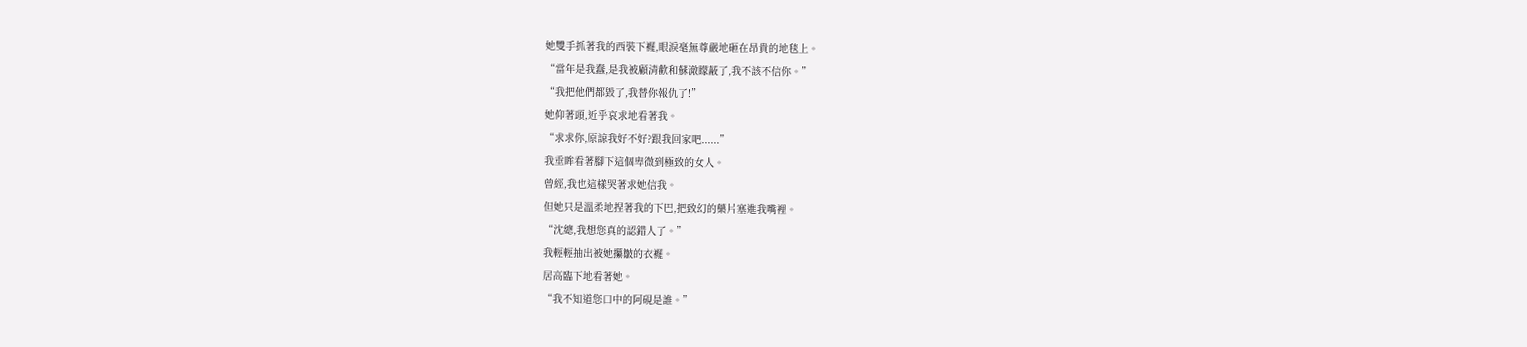她雙手抓著我的西裝下襬,眼淚毫無尊嚴地砸在昂貴的地毯上。
“當年是我蠢,是我被顧清歡和蘇澈矇蔽了,我不該不信你。”
“我把他們都毀了,我替你報仇了!”
她仰著頭,近乎哀求地看著我。
“求求你,原諒我好不好?跟我回家吧......”
我垂眸看著腳下這個卑微到極致的女人。
曾經,我也這樣哭著求她信我。
但她只是溫柔地捏著我的下巴,把致幻的藥片塞進我嘴裡。
“沈總,我想您真的認錯人了。”
我輕輕抽出被她攥皺的衣襬。
居高臨下地看著她。
“我不知道您口中的阿硯是誰。”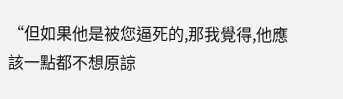“但如果他是被您逼死的,那我覺得,他應該一點都不想原諒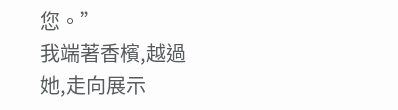您。”
我端著香檳,越過她,走向展示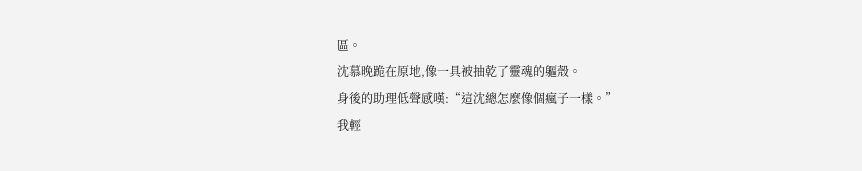區。
沈慕晚跪在原地,像一具被抽乾了靈魂的軀殼。
身後的助理低聲感嘆:“這沈總怎麼像個瘋子一樣。”
我輕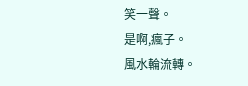笑一聲。
是啊,瘋子。
風水輪流轉。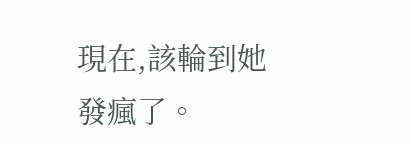現在,該輪到她發瘋了。